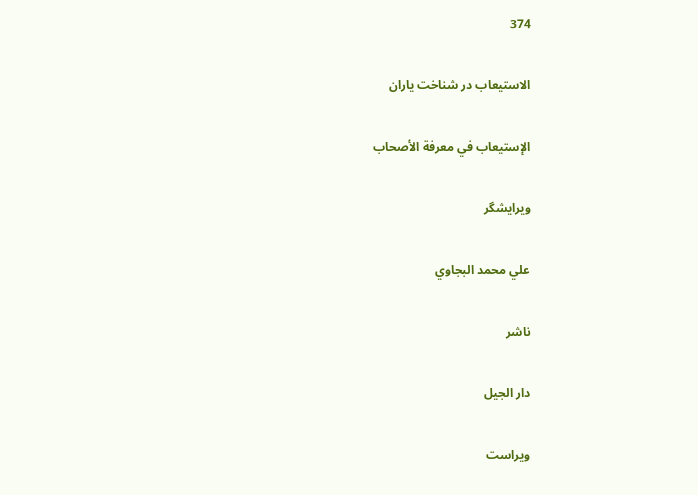374

الاستیعاب در شناخت یاران

الإستيعاب في معرفة الأصحاب

ویرایشگر

علي محمد البجاوي

ناشر

دار الجيل

ویراست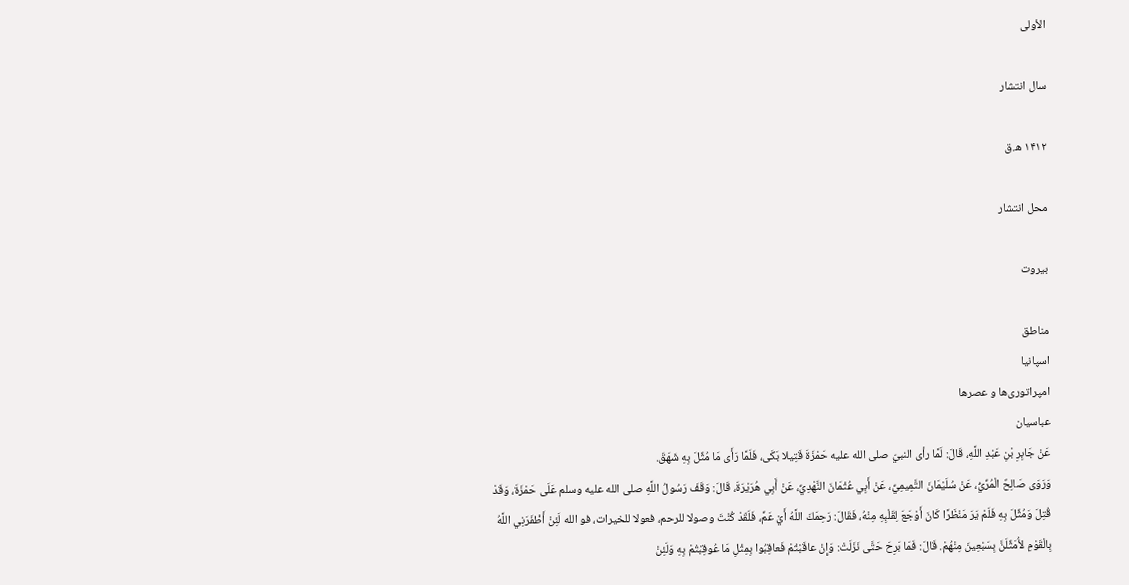الأولى

سال انتشار

۱۴۱۲ ه.ق

محل انتشار

بيروت

مناطق
اسپانیا
امپراتوری‌ها و عصرها
عباسیان
عَنْ جَابِرِ بْنِ عَبْدِ اللَّهِ، قَالَ: لَمَّا رأى النبيّ صلى الله عليه حَمْزَةَ قَتِيلا بَكَى، فَلَمَّا رَأَى مَا مُثِّلَ بِهِ شَهَقَ.
وَرَوَى صَالِحٌ الْمُرِّيُّ، عَنْ سُلَيْمَانَ التَّمِيمِيِّ، عَنْ أَبِي عُثْمَانَ النَّهْدِيِّ، عَنْ أَبِي هُرَيْرَةَ، قَالَ: وَقَفَ رَسُولُ اللَّهِ صلى الله عليه وسلم عَلَى حَمْزَةَ، وَقَدْ قُتِلَ وَمُثِّلَ بِهِ فَلَمْ يَرَ مَنْظَرًا كَانَ أَوْجَعَ لِقَلْبِهِ مِنْهُ، فَقَالَ: رَحِمَكَ اللَّهُ أَيْ عَمِّ، فَلَقَدْ كُنْتَ وصولا للرحم، فعولا للخيرات، فو الله لَئِنْ أَظْفَرَنِي اللَّهُ بِالْقَوْمِ لأُمَثِّلَنَّ بِسَبْعِينَ مِنْهُمْ. قَالَ: فَمَا بَرِحَ حَتَّى نَزَلَتْ: وَإِنْ عاقَبْتُمْ فَعاقِبُوا بِمِثْلِ مَا عُوقِبْتُمْ بِهِ وَلَئِنْ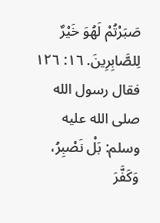صَبَرْتُمْ لَهُوَ خَيْرٌ لِلصَّابِرِينَ. ١٦: ١٢٦ فقال رسول الله صلى الله عليه وسلم: بَلْ نَصْبِرُ، وَكَفَّرَ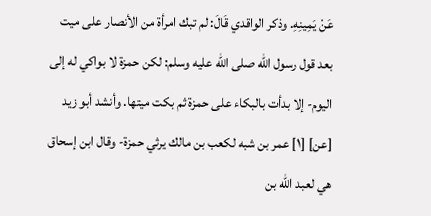عَنْ يَمِينِهِ. وذكر الواقدي قَالَ: لم تبك امرأة من الأنصار على ميت بعد قول رسول الله صلى الله عليه وسلم: لكن حمزة لا بواكي له إلى اليوم- إلا بدأت بالبكاء على حمزة ثم بكت ميتها. وأنشد أبو زيد [عن] [١] عمر بن شبه لكعب بن مالك يرثي حمزة- وقال ابن إسحاق هي لعبد الله بن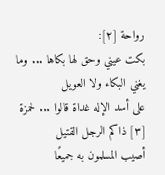رواحة [٢]:
بكت عيني وحق لها بكاها ... وما يغني البكاء ولا العويل
على أسد الإله غداة قالوا ... لحمزة [٣] ذاكم الرجل القتيل
أصيب المسلمون به جميعًا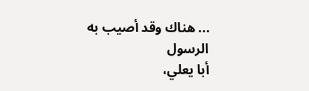... هناك وقد أصيب به الرسول
أبا يعلي،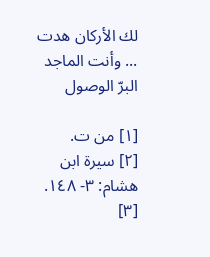لك الأركان هدت ... وأنت الماجد البرّ الوصول

[١] من ت.
[٢] سيرة ابن هشام: ٣- ١٤٨.
[٣]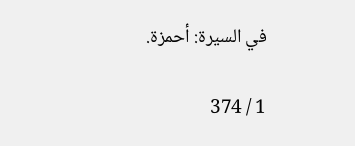في السيرة: أحمزة.

1 / 374